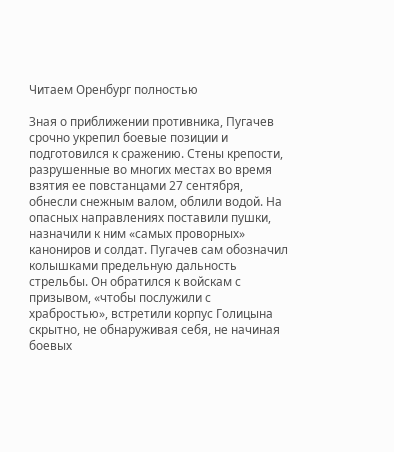Читаем Оренбург полностью

Зная о приближении противника, Пугачев срочно укрепил боевые позиции и подготовился к сражению. Стены крепости, разрушенные во многих местах во время взятия ее повстанцами 27 сентября, обнесли снежным валом, облили водой. На опасных направлениях поставили пушки, назначили к ним «самых проворных» канониров и солдат. Пугачев сам обозначил колышками предельную дальность стрельбы. Он обратился к войскам с призывом, «чтобы послужили с храбростью», встретили корпус Голицына скрытно, не обнаруживая себя, не начиная боевых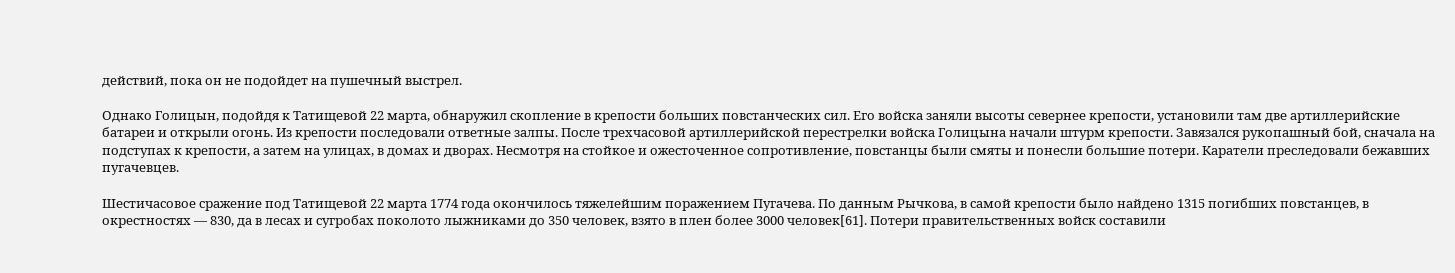действий, пока он не подойдет на пушечный выстрел.

Однако Голицын, подойдя к Татищевой 22 марта, обнаружил скопление в крепости больших повстанческих сил. Его войска заняли высоты севернее крепости, установили там две артиллерийские батареи и открыли огонь. Из крепости последовали ответные залпы. После трехчасовой артиллерийской перестрелки войска Голицына начали штурм крепости. Завязался рукопашный бой, сначала на подступах к крепости, а затем на улицах, в домах и дворах. Несмотря на стойкое и ожесточенное сопротивление, повстанцы были смяты и понесли большие потери. Каратели преследовали бежавших пугачевцев.

Шестичасовое сражение под Татищевой 22 марта 1774 года окончилось тяжелейшим поражением Пугачева. По данным Рычкова, в самой крепости было найдено 1315 погибших повстанцев, в окрестностях — 830, да в лесах и сугробах поколото лыжниками до 350 человек, взято в плен более 3000 человек[61]. Потери правительственных войск составили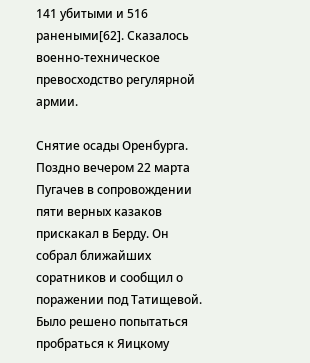141 убитыми и 516 ранеными[62]. Сказалось военно-техническое превосходство регулярной армии.

Снятие осады Оренбурга. Поздно вечером 22 марта Пугачев в сопровождении пяти верных казаков прискакал в Берду. Он собрал ближайших соратников и сообщил о поражении под Татищевой. Было решено попытаться пробраться к Яицкому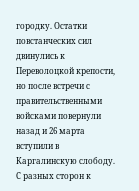городку. Остатки повстанческих сил двинулись к Переволоцкой крепости, но после встречи с правительственными войсками повернули назад и 26 марта вступили в Каргалинскую слободу. С разных сторон к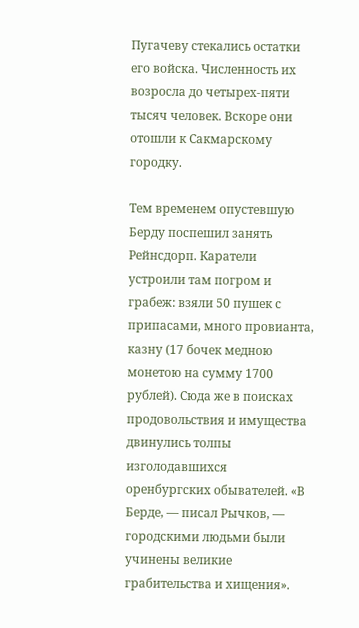Пугачеву стекались остатки его войска. Численность их возросла до четырех-пяти тысяч человек. Вскоре они отошли к Сакмарскому городку.

Тем временем опустевшую Берду поспешил занять Рейнсдорп. Каратели устроили там погром и грабеж: взяли 50 пушек с припасами, много провианта, казну (17 бочек медною монетою на сумму 1700 рублей). Сюда же в поисках продовольствия и имущества двинулись толпы изголодавшихся оренбургских обывателей. «В Берде, — писал Рычков, — городскими людьми были учинены великие грабительства и хищения».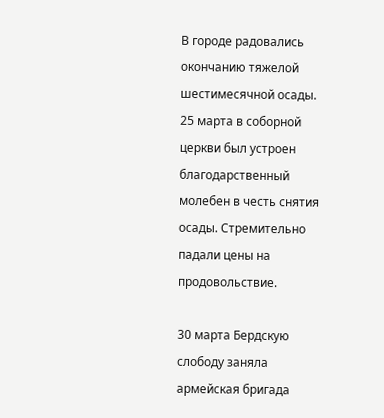В городе радовались окончанию тяжелой шестимесячной осады. 25 марта в соборной церкви был устроен благодарственный молебен в честь снятия осады. Стремительно падали цены на продовольствие.

30 марта Бердскую слободу заняла армейская бригада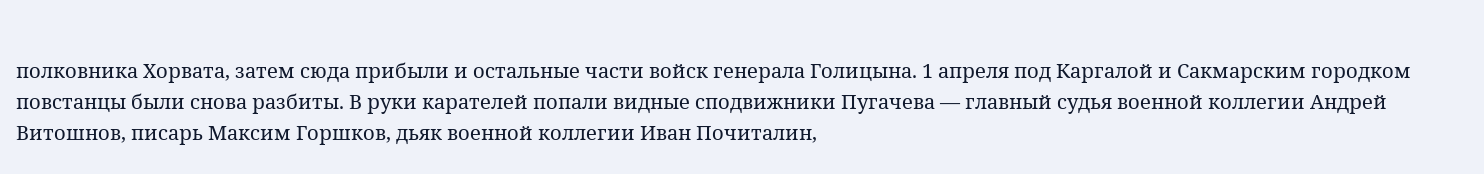полковника Хорвата, затем сюда прибыли и остальные части войск генерала Голицына. 1 апреля под Каргалой и Сакмарским городком повстанцы были снова разбиты. В руки карателей попали видные сподвижники Пугачева — главный судья военной коллегии Андрей Витошнов, писарь Максим Горшков, дьяк военной коллегии Иван Почиталин,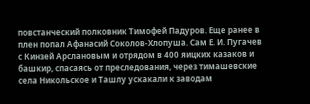повстанческий полковник Тимофей Падуров. Еще ранее в плен попал Афанасий Соколов-Хлопуша. Сам Е. И. Пугачев с Кинзей Арслановым и отрядом в 400 яицких казаков и башкир, спасаясь от преследования, через тимашевские села Никольское и Ташлу ускакали к заводам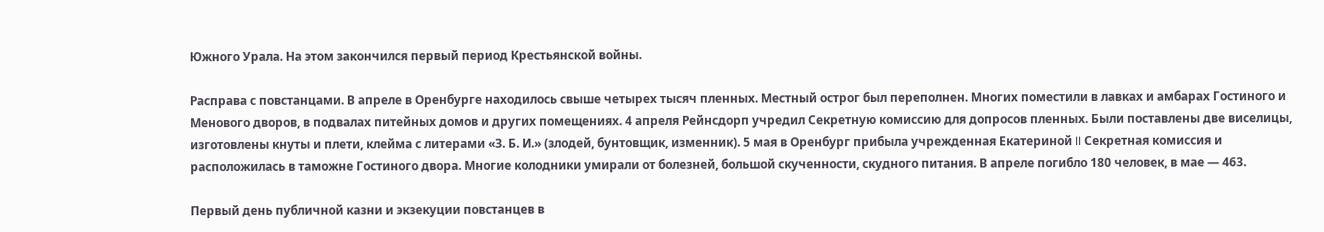Южного Урала. На этом закончился первый период Крестьянской войны.

Расправа с повстанцами. В апреле в Оренбурге находилось свыше четырех тысяч пленных. Местный острог был переполнен. Многих поместили в лавках и амбарах Гостиного и Менового дворов, в подвалах питейных домов и других помещениях. 4 апреля Рейнсдорп учредил Секретную комиссию для допросов пленных. Были поставлены две виселицы, изготовлены кнуты и плети, клейма с литерами «З. Б. И.» (злодей, бунтовщик, изменник). 5 мая в Оренбург прибыла учрежденная Екатериной II Секретная комиссия и расположилась в таможне Гостиного двора. Многие колодники умирали от болезней, большой скученности, скудного питания. В апреле погибло 180 человек, в мае — 463.

Первый день публичной казни и экзекуции повстанцев в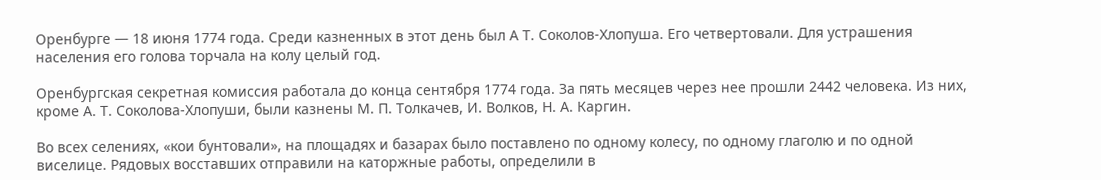Оренбурге — 18 июня 1774 года. Среди казненных в этот день был А Т. Соколов-Хлопуша. Его четвертовали. Для устрашения населения его голова торчала на колу целый год.

Оренбургская секретная комиссия работала до конца сентября 1774 года. За пять месяцев через нее прошли 2442 человека. Из них, кроме А. Т. Соколова-Хлопуши, были казнены М. П. Толкачев, И. Волков, Н. А. Каргин.

Во всех селениях, «кои бунтовали», на площадях и базарах было поставлено по одному колесу, по одному глаголю и по одной виселице. Рядовых восставших отправили на каторжные работы, определили в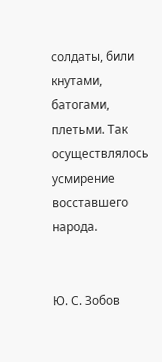солдаты, били кнутами, батогами, плетьми. Так осуществлялось усмирение восставшего народа.


Ю. С. Зобов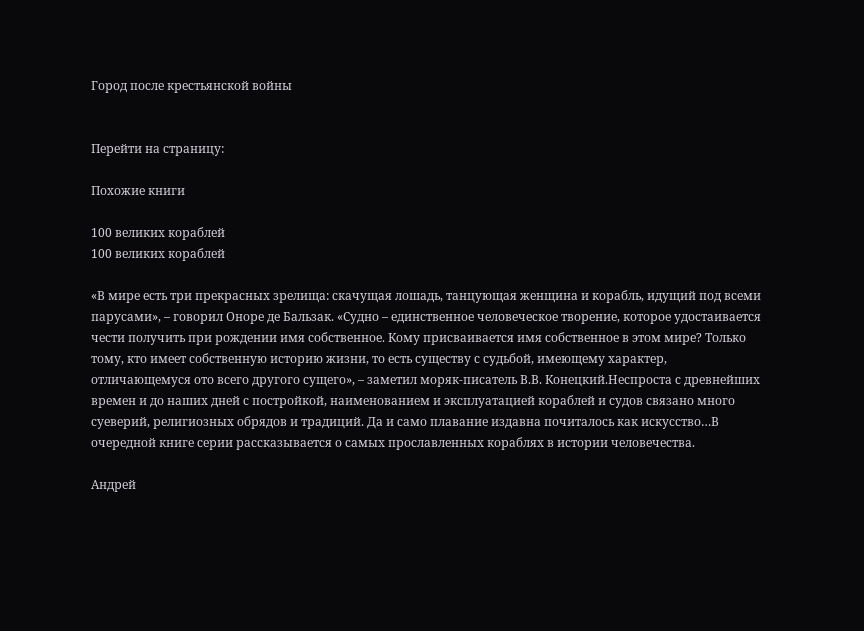Город после крестьянской войны


Перейти на страницу:

Похожие книги

100 великих кораблей
100 великих кораблей

«В мире есть три прекрасных зрелища: скачущая лошадь, танцующая женщина и корабль, идущий под всеми парусами», – говорил Оноре де Бальзак. «Судно – единственное человеческое творение, которое удостаивается чести получить при рождении имя собственное. Кому присваивается имя собственное в этом мире? Только тому, кто имеет собственную историю жизни, то есть существу с судьбой, имеющему характер, отличающемуся ото всего другого сущего», – заметил моряк-писатель В.В. Конецкий.Неспроста с древнейших времен и до наших дней с постройкой, наименованием и эксплуатацией кораблей и судов связано много суеверий, религиозных обрядов и традиций. Да и само плавание издавна почиталось как искусство…В очередной книге серии рассказывается о самых прославленных кораблях в истории человечества.

Андрей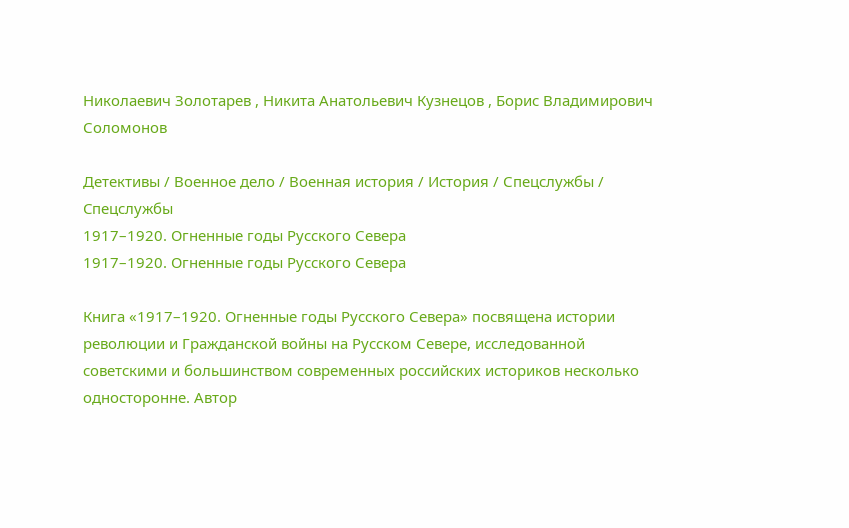Николаевич Золотарев , Никита Анатольевич Кузнецов , Борис Владимирович Соломонов

Детективы / Военное дело / Военная история / История / Спецслужбы / Cпецслужбы
1917–1920. Огненные годы Русского Севера
1917–1920. Огненные годы Русского Севера

Книга «1917–1920. Огненные годы Русского Севера» посвящена истории революции и Гражданской войны на Русском Севере, исследованной советскими и большинством современных российских историков несколько односторонне. Автор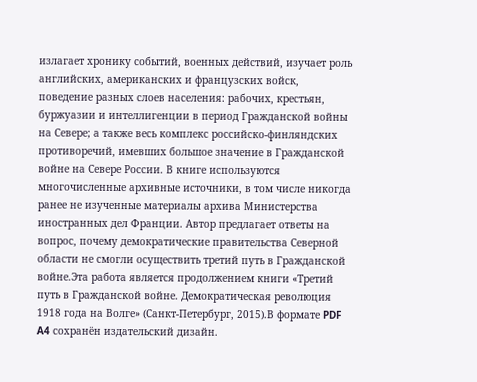излагает хронику событий, военных действий, изучает роль английских, американских и французских войск, поведение разных слоев населения: рабочих, крестьян, буржуазии и интеллигенции в период Гражданской войны на Севере; а также весь комплекс российско-финляндских противоречий, имевших большое значение в Гражданской войне на Севере России. В книге используются многочисленные архивные источники, в том числе никогда ранее не изученные материалы архива Министерства иностранных дел Франции. Автор предлагает ответы на вопрос, почему демократические правительства Северной области не смогли осуществить третий путь в Гражданской войне.Эта работа является продолжением книги «Третий путь в Гражданской войне. Демократическая революция 1918 года на Волге» (Санкт-Петербург, 2015).В формате PDF A4 сохранён издательский дизайн.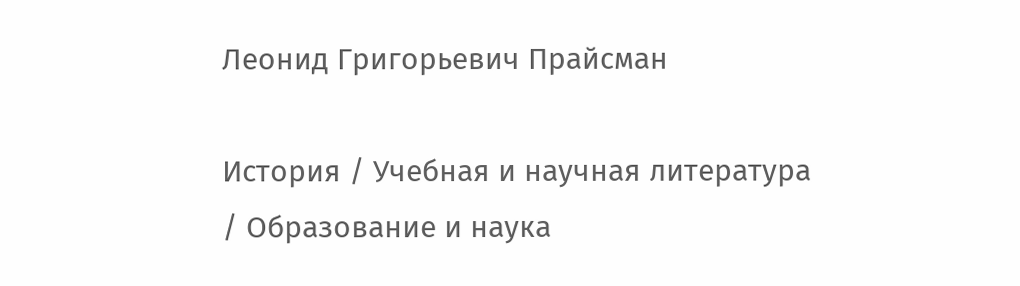Леонид Григорьевич Прайсман

История / Учебная и научная литература / Образование и наука